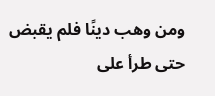ومن وهب دينًا فلم يقبض حتى طرأ على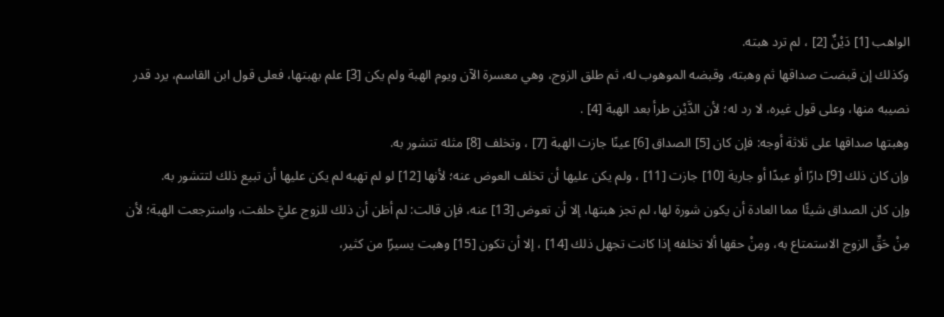الواهب [1] دَيْنٌ [2] ، لم ترد هبته.
وكذلك إن قبضت صداقها ثم وهبته، وقبضه الموهوب له، ثم طلق الزوج، وهي معسرة الآن ويوم الهبة ولم يكن [3] علم بهبتها، فعلى قول ابن القاسم، يرد قدر نصيبه منها، وعلى قول غيره، لا رد له؛ لأن الدَّيْن طرأ بعد الهبة [4] .
وهبتها صداقها على ثلاثة أوجه: فإن كان [5] الصداق [6] عينًا جازت الهبة [7] ، وتخلف [8] مثله تتشور به.
وإن كان ذلك [9] دارًا أو عبدًا أو جارية [10] جازت [11] ، ولم يكن عليها أن تخلف العوض عنه؛ لأنها [12] لو لم تهبه لم يكن عليها أن تبيع ذلك لتتشور به.
وإن كان الصداق شيئًا مما العادة أن يكون شورة لها، لم تجز هبتها، إلا أن تعوض [13] عنه، فإن قالت: لم أظن أن ذلك للزوج عليَّ حلفت، واسترجعت الهبة؛ لأن مِنْ حَقِّ الزوج الاستمتاع به، ومِنْ حقها ألا تخلفه إذا كانت تجهل ذلك [14] ، إلا أن تكون [15] وهبت يسيرًا من كثير،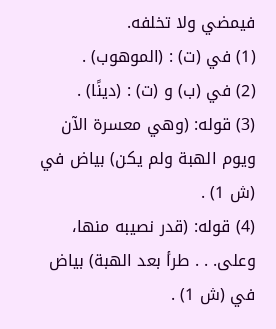فيمضي ولا تخلفه.
(1) في (ت) : (الموهوب) .
(2) في (ب) و (ت) : (دينًا) .
(3) قوله: (وهي معسرة الآن ويوم الهبة ولم يكن) بياض في (ش 1) .
(4) قوله: (قدر نصيبه منها، وعلى. . . طرأ بعد الهبة) بياض في (ش 1) .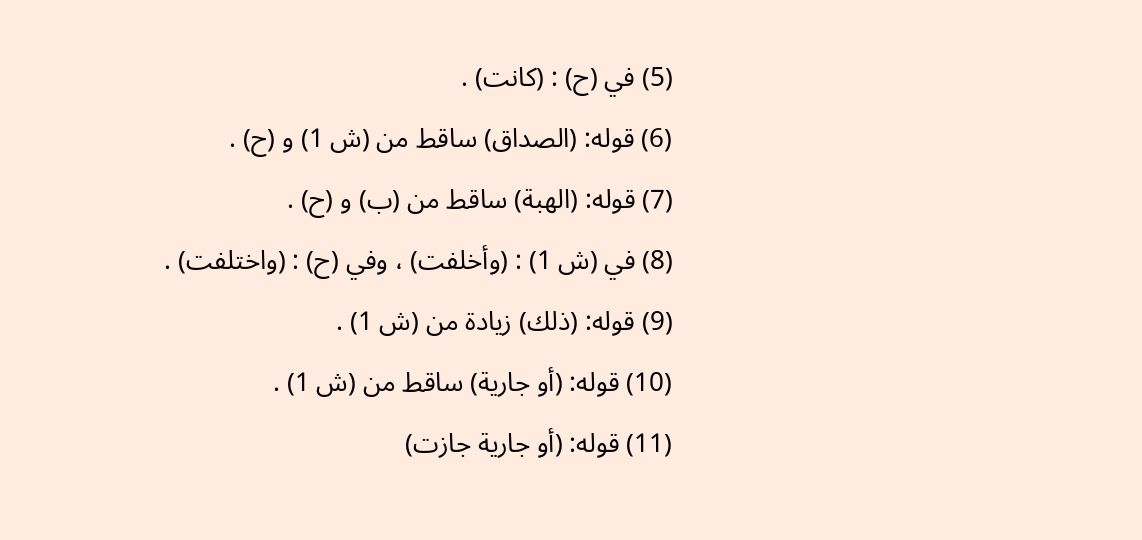(5) في (ح) : (كانت) .
(6) قوله: (الصداق) ساقط من (ش 1) و (ح) .
(7) قوله: (الهبة) ساقط من (ب) و (ح) .
(8) في (ش 1) : (وأخلفت) ، وفي (ح) : (واختلفت) .
(9) قوله: (ذلك) زيادة من (ش 1) .
(10) قوله: (أو جارية) ساقط من (ش 1) .
(11) قوله: (أو جارية جازت)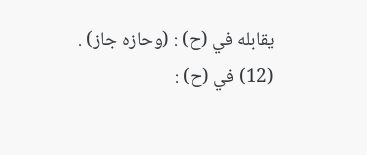يقابله في (ح) : (وحازه جاز) .
(12) في (ح) :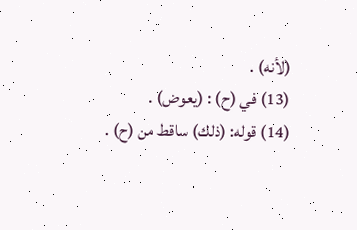(لأنه) .
(13) في (ح) : (يعوض) .
(14) قوله: (ذلك) ساقط من (ح) .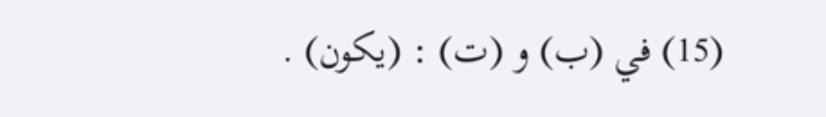(15) في (ب) و (ت) : (يكون) .